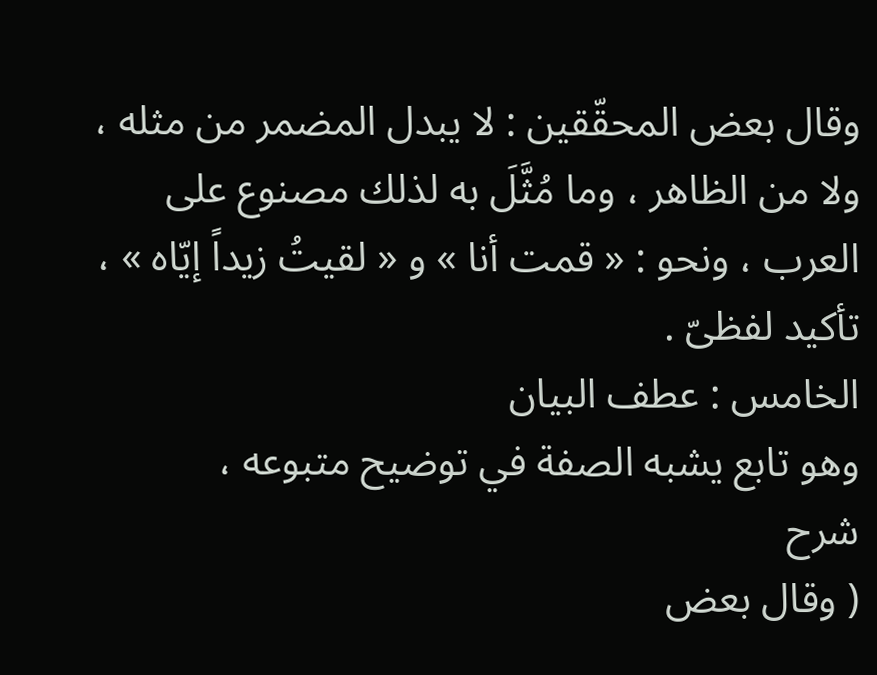وقال بعض المحقّقين : لا يبدل المضمر من مثله ، ولا من الظاهر ، وما مُثَّلَ به لذلك مصنوع على العرب ، ونحو : « قمت أنا » و « لقيتُ زيداً إيّاه » ، تأكيد لفظىّ .
الخامس : عطف البيان
وهو تابع يشبه الصفة في توضيح متبوعه ،
شرح
( وقال بعض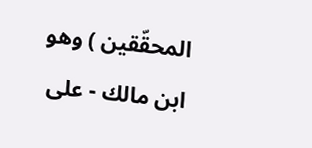المحقّقين ) وهو ابن مالك - على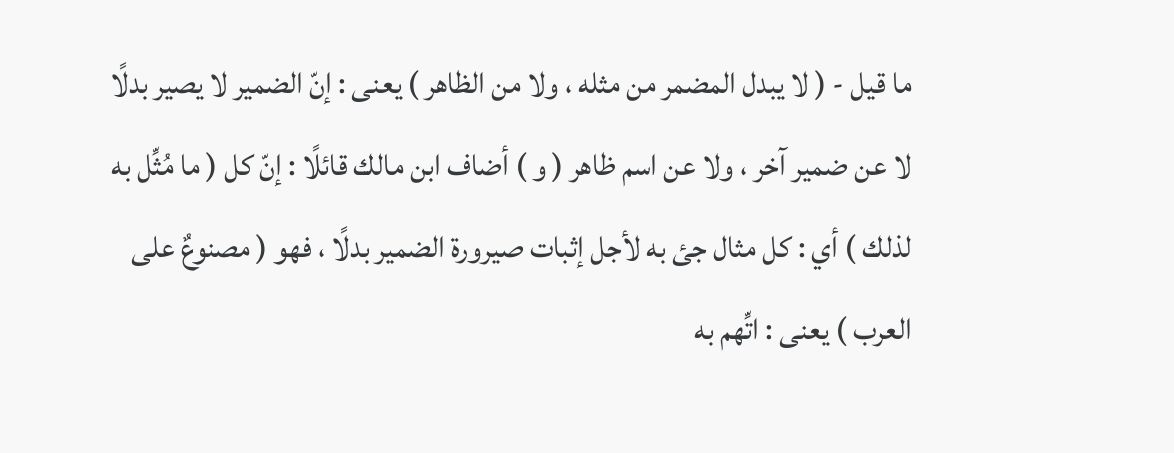ما قيل - ( لا يبدل المضمر من مثله ، ولا من الظاهر ) يعنى : إنّ الضمير لا يصير بدلًا لا عن ضمير آخر ، ولا عن اسم ظاهر ( و ) أضاف ابن مالك قائلًا : إنّ كل ( ما مُثِّل به لذلك ) أي : كل مثال جئ به لأجل إثبات صيرورة الضمير بدلًا ، فهو ( مصنوعٌ على العرب ) يعنى : اتِّهم به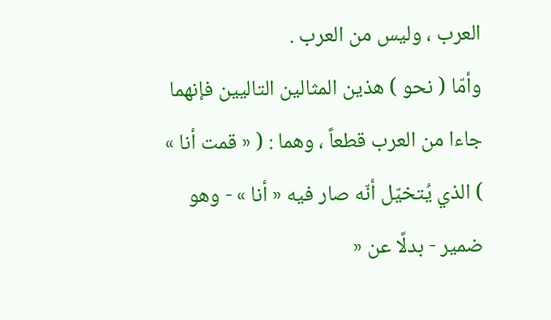العرب ، وليس من العرب .
وأمّا ( نحو ) هذين المثالين التاليين فإنهما جاءا من العرب قطعاً ، وهما : ( « قمت أنا » ) الذي يُتخيّل أنّه صار فيه « أنا » - وهو ضمير - بدلًا عن «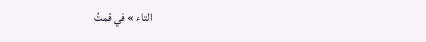التاء » في قمتُ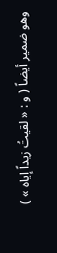وهو ضمير أيضاً ( و : « لقيتُ زيداً إياه » )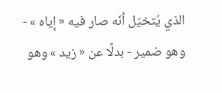الذي يُتخيّل أنّه صار فيه « إياه » - وهو ضمير - بدلًا عن « زيد » وهو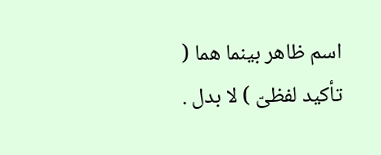اسم ظاهر بينما هما ( تأكيد لفظىّ ) لا بدل .